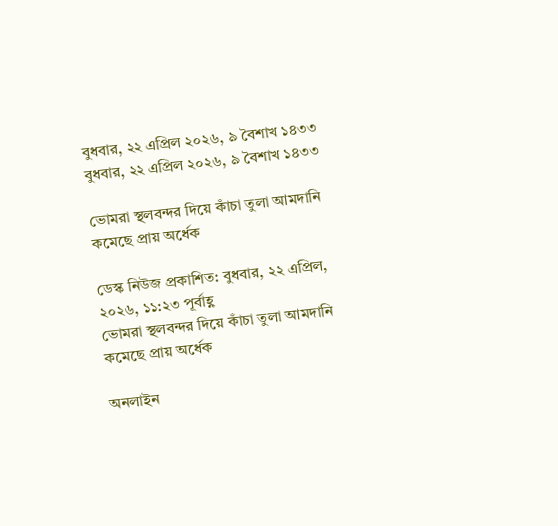বুধবার, ২২ এপ্রিল ২০২৬, ৯ বৈশাখ ১৪৩৩
বুধবার, ২২ এপ্রিল ২০২৬, ৯ বৈশাখ ১৪৩৩

ভোমরা স্থলবন্দর দিয়ে কাঁচা তুলা আমদানি কমেছে প্রায় অর্ধেক

ডেস্ক নিউজ প্রকাশিত: বুধবার, ২২ এপ্রিল, ২০২৬, ১১:২৩ পূর্বাহ্ণ
ভোমরা স্থলবন্দর দিয়ে কাঁচা তুলা আমদানি কমেছে প্রায় অর্ধেক

অনলাইন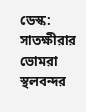ডেস্ক: সাতক্ষীরার ভোমরা স্থলবন্দর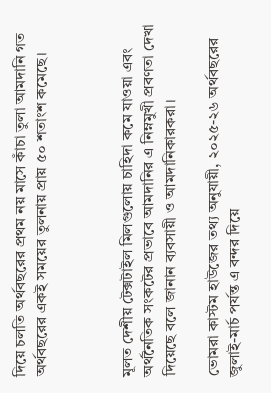দিয়ে চলতি অর্থবছরের প্রথম নয় মাসে কাঁচা তুলা আমদানি গত অর্থবছরের একই সময়ের তুলনায় প্রায় ৫০ শতাংশ কমেছে।



মূলত দেশীয় টেক্সটাইল মিলগুলোয় চাহিদা কমে যাওয়া এবং অর্থনৈতিক সংকটের প্রভাবে আমদানির এ নিম্নমুখী প্রবণতা দেখা দিয়েছে বলে জানান ব্যবসায়ী ও আমদানিকারকরা।

ভোমরা কাস্টম হাউজের তথ্য অনুযায়ী, ২০২৫-২৬ অর্থবছরের জুলাই-মার্চ পর্যন্ত এ বন্দর দিয়ে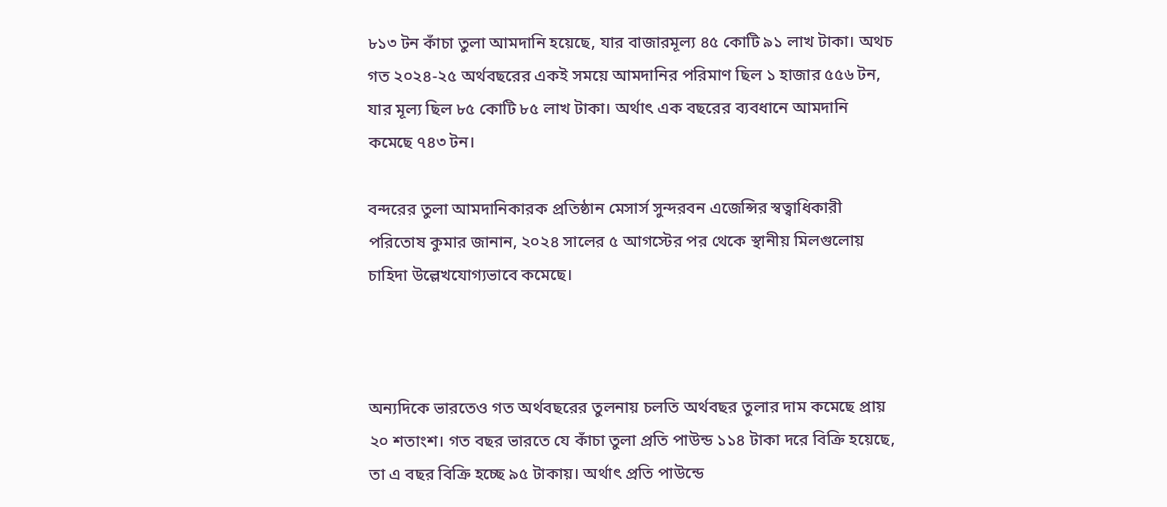৮১৩ টন কাঁচা তুলা আমদানি হয়েছে, যার বাজারমূল্য ৪৫ কোটি ৯১ লাখ টাকা। অথচ গত ২০২৪-২৫ অর্থবছরের একই সময়ে আমদানির পরিমাণ ছিল ১ হাজার ৫৫৬ টন, যার মূল্য ছিল ৮৫ কোটি ৮৫ লাখ টাকা। অর্থাৎ এক বছরের ব্যবধানে আমদানি কমেছে ৭৪৩ টন।

বন্দরের তুলা আমদা‌নিকা‌রক প্রতিষ্ঠান মেসার্স সুন্দরবন এজে‌ন্সির স্বত্বা‌ধিকারী প‌রি‌তোষ কুমার জানান, ২০২৪ সালের ৫ আগস্টের পর থেকে স্থানীয় মিলগুলোয় চাহিদা উল্লেখযোগ্যভাবে কমেছে।



অন‌্যদি‌কে ভার‌তেও গত অর্থবছরের তুলনায় চল‌তি অর্থবছর তুলার দাম কমেছে প্রায় ২০ শতাংশ। গত বছর ভার‌তে যে কাঁচা তুলা প্রতি পাউন্ড ১১৪ টাকা দ‌রে বি‌ক্রি হয়েছে, তা এ বছর বি‌ক্রি হচ্ছে ৯৫ টাকায়। অর্থাৎ প্রতি পাউন্ডে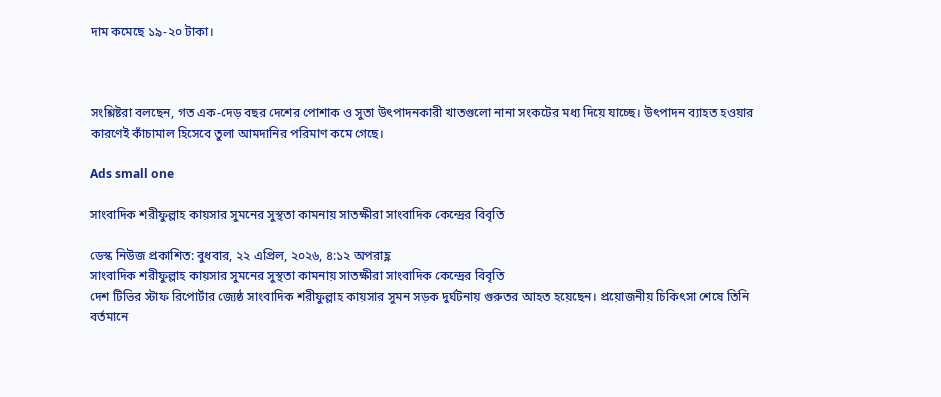দাম কমেছে ১৯-২০ টাকা।



সংশ্লিষ্টরা বলছেন, গত এক-দেড় বছর দেশের পোশাক ও সুতা উৎপাদনকারী খাতগুলো নানা সংকটের মধ্য দিয়ে যাচ্ছে। উৎপাদন ব্যাহত হওয়ার কারণেই কাঁচামাল হিসেবে তুলা আমদানির পরিমাণ কমে গেছে।

Ads small one

সাংবাদিক শরীফুল্লাহ কায়সার সুমনের সুস্থতা কামনায় সাতক্ষীরা সাংবাদিক কেন্দ্রের বিবৃতি

ডেস্ক নিউজ প্রকাশিত: বুধবার, ২২ এপ্রিল, ২০২৬, ৪:১২ অপরাহ্ণ
সাংবাদিক শরীফুল্লাহ কায়সার সুমনের সুস্থতা কামনায় সাতক্ষীরা সাংবাদিক কেন্দ্রের বিবৃতি
দেশ টিভির স্টাফ রিপোর্টার জ্যেষ্ঠ সাংবাদিক শরীফুল্লাহ কায়সার সুমন সড়ক দুর্ঘটনায় গুরুতর আহত হ‌য়ে‌ছেন। প্রয়োজনীয় চি‌কিৎসা শে‌ষে তি‌নি বর্তম‌া‌নে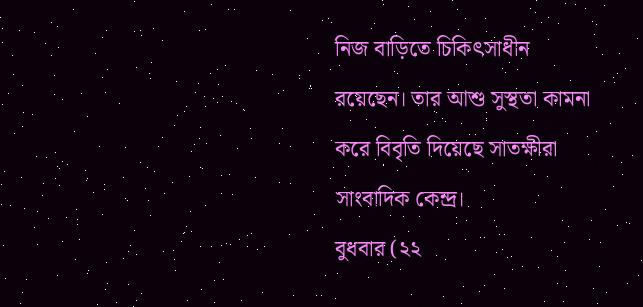নিজ বা‌ড়ি‌তে চি‌কিৎসাধীন র‌য়েছেন। তার আশু সুস্থতা কামনা ক‌রে বিবৃ‌তি দি‌য়ে‌ছে সাতক্ষীরা সাংবাদিক কেন্দ্র।
বুধবার (২২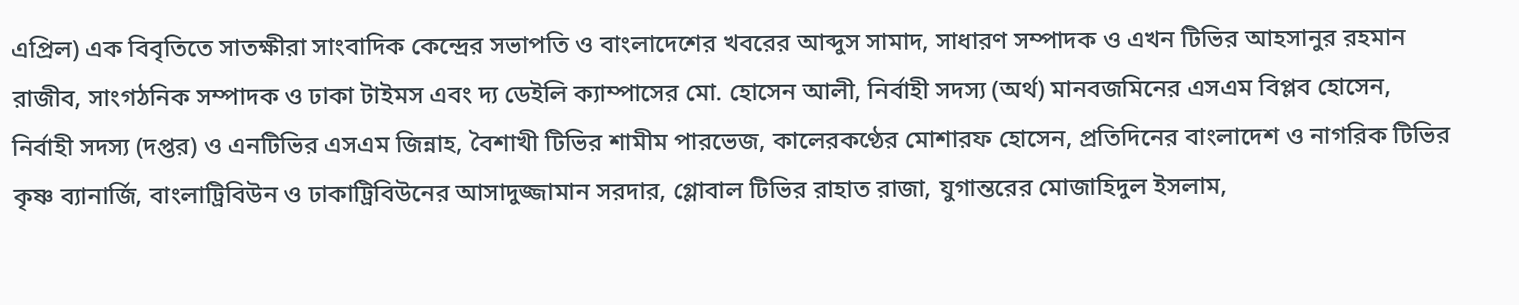এপ্রিল) এক বিবৃ‌তি‌তে সাতক্ষীরা সাংবাদিক কেন্দ্রের সভাপতি ও বাংলাদেশের খবরের আব্দুস সামাদ, সাধারণ সম্পাদক ও এখন টিভির আহসানুর রহমান রাজীব, সাংগঠনিক সম্পাদক ও ঢাকা টাইমস এবং দ্য ডেইলি ক্যাম্পাসের মো. হোসেন আলী, নির্বাহী সদস্য (অর্থ) মানবজমিনের এসএম বিপ্লব হোসেন, নির্বাহী সদস‌্য (দপ্তর) ও এন‌টিভির এসএম জিন্নাহ, বৈশাখী টিভির শামীম পারভেজ, কালেরকণ্ঠের মোশারফ হোসেন, প্রতিদিনের বাংলাদেশ ও নাগরিক টিভির কৃষ্ণ ব্যানার্জি, বাংলাট্রিবিউন ও ঢাকাট্রিবিউনের আসাদুজ্জামান সরদার, গ্লোবাল টিভির রাহাত রাজা, যুগান্তরের মোজাহিদুল ইসলাম,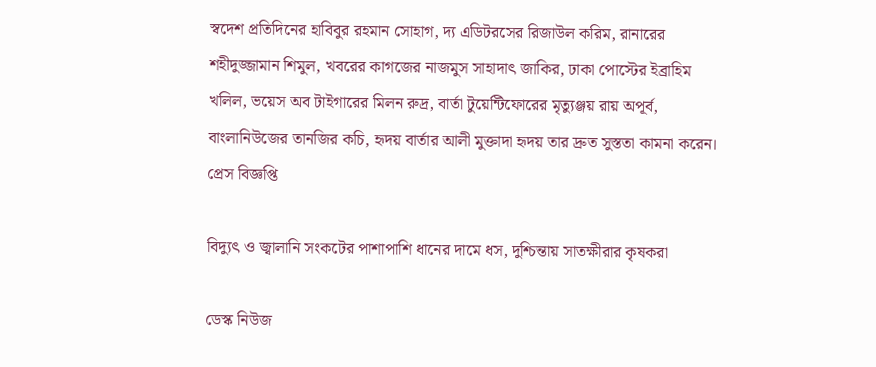স্বদেশ প্রতিদিনের হাবিবুর রহমান সোহাগ, দ্য এডিটরসের রিজাউল করিম, রানারের শহীদুজ্জামান শিমুল, খবরের কাগজের নাজমুস সাহাদাৎ জাকির, ঢাকা পোস্টের ইব্রাহিম খলিল, ভয়েস অব টাইগারের মিলন রুদ্র, বার্তা টুয়েন্টিফোরের মৃত্যুঞ্জয় রায় অপূর্ব, বাংলানিউজের তানজির কচি, হৃদয় বার্তার আলী মুক্তাদা হৃদয় তার দ্রুত সুস্ততা কামনা করেন। প্রেস বিজ্ঞপ্তি

বিদ্যুৎ ও জ্বালানি সংকটের পাশাপাশি ধানের দামে ধস, দুশ্চিন্তায় সাতক্ষীরার কৃষকরা

ডেস্ক নিউজ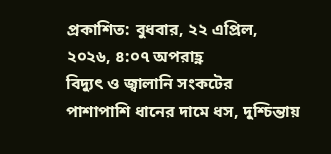প্রকাশিত: বুধবার, ২২ এপ্রিল, ২০২৬, ৪:০৭ অপরাহ্ণ
বিদ্যুৎ ও জ্বালানি সংকটের পাশাপাশি ধানের দামে ধস, দুশ্চিন্তায়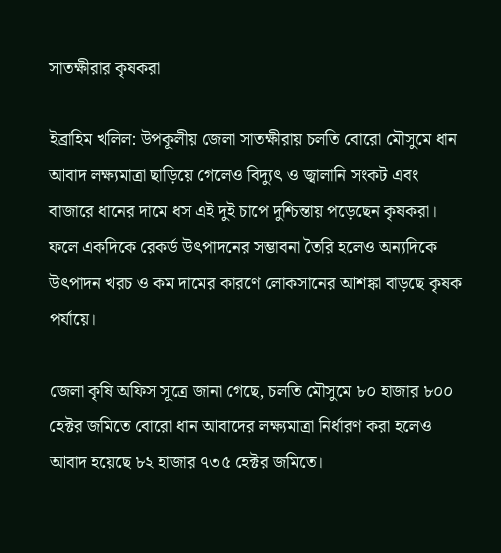সাতক্ষীরার কৃষকরা

ইব্রাহিম খলিল: উপকূলীয় জেলা সাতক্ষীরায় চলতি বোরো মৌসুমে ধান আবাদ লক্ষ্যমাত্রা ছাড়িয়ে গেলেও বিদ্যুৎ ও জ্বালানি সংকট এবং বাজারে ধানের দামে ধস এই দুই চাপে দুশ্চিন্তায় পড়েছেন কৃষকরা। ফলে একদিকে রেকর্ড উৎপাদনের সম্ভাবনা তৈরি হলেও অন্যদিকে উৎপাদন খরচ ও কম দামের কারণে লোকসানের আশঙ্কা বাড়ছে কৃষক পর্যায়ে।

জেলা কৃষি অফিস সূত্রে জানা গেছে, চলতি মৌসুমে ৮০ হাজার ৮০০ হেক্টর জমিতে বোরো ধান আবাদের লক্ষ্যমাত্রা নির্ধারণ করা হলেও আবাদ হয়েছে ৮২ হাজার ৭৩৫ হেক্টর জমিতে।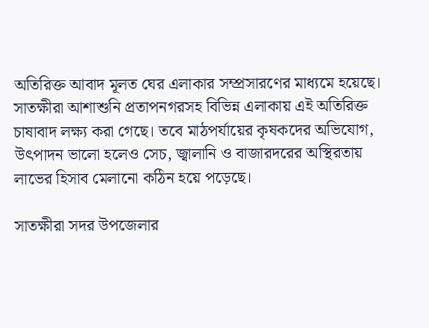অতিরিক্ত আবাদ মূলত ঘের এলাকার সম্প্রসারণের মাধ্যমে হয়েছে। সাতক্ষীরা আশাশুনি প্রতাপনগরসহ বিভিন্ন এলাকায় এই অতিরিক্ত চাষাবাদ লক্ষ্য করা গেছে। তবে মাঠপর্যায়ের কৃষকদের অভিযোগ, উৎপাদন ভালো হলেও সেচ, জ্বালানি ও বাজারদরের অস্থিরতায় লাভের হিসাব মেলানো কঠিন হয়ে পড়েছে।

সাতক্ষীরা সদর উপজেলার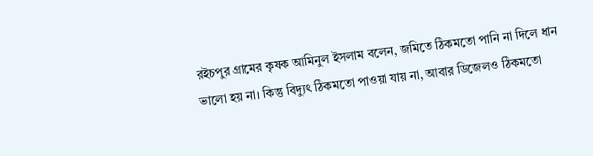রইচপুর গ্রামের কৃষক আমিনুল ইসলাম বলেন, জমিতে ঠিকমতো পানি না দিলে ধান ভালো হয় না। কিন্তু বিদ্যুৎ ঠিকমতো পাওয়া যায় না, আবার ডিজেলও ঠিকমতো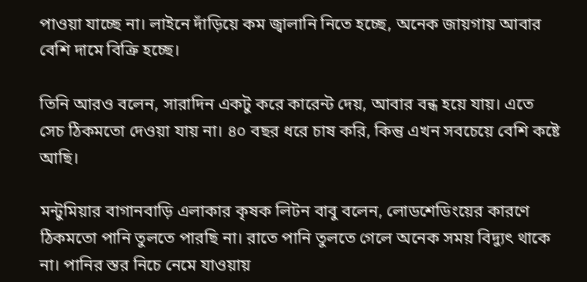পাওয়া যাচ্ছে না। লাইনে দাঁড়িয়ে কম জ্বালানি নিতে হচ্ছে, অনেক জায়গায় আবার বেশি দামে বিক্রি হচ্ছে।

তিনি আরও বলেন, সারাদিন একটু করে কারেন্ট দেয়, আবার বন্ধ হয়ে যায়। এতে সেচ ঠিকমতো দেওয়া যায় না। ৪০ বছর ধরে চাষ করি, কিন্তু এখন সবচেয়ে বেশি কষ্টে আছি।

মন্টুমিয়ার বাগানবাড়ি এলাকার কৃষক লিটন বাবু বলেন, লোডশেডিংয়ের কারণে ঠিকমতো পানি তুলতে পারছি না। রাতে পানি তুলতে গেলে অনেক সময় বিদ্যুৎ থাকে না। পানির স্তর নিচে নেমে যাওয়ায়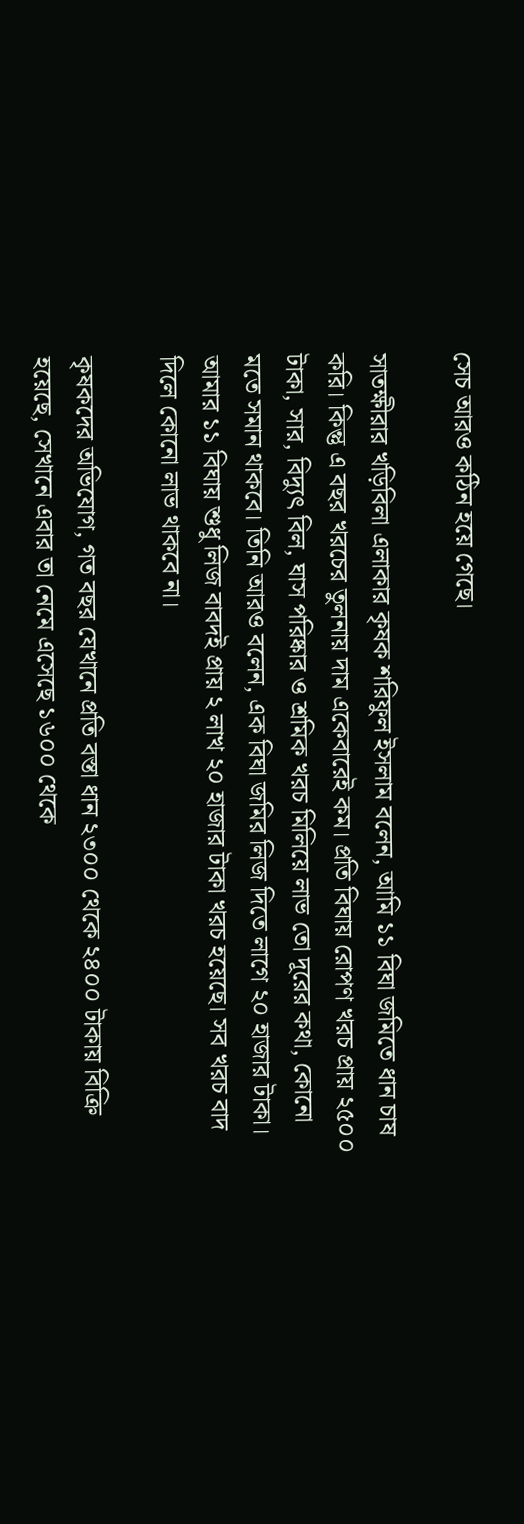সেচ আরও কঠিন হয়ে গেছে।

সাতক্ষীরার খড়িবিলা এলাকার কৃষক শরিফুল ইসলাম বলেন, আমি ১১ বিঘা জমিতে ধান চাষ করি। কিন্তু এ বছর খরচের তুলনায় দাম একেবারেই কম। প্রতি বিঘায় রোপণ খরচ প্রায় ২৫০০ টাকা, সার, বিদ্যুৎ বিল, ঘাস পরিষ্কার ও শ্রমিক খরচ মিলিয়ে লাভ তো দূরের কথা, কোনো মতে সমান থাকবে। তিনি আরও বলেন, এক বিঘা জমির লিজ দিতে লাগে ২০ হাজার টাকা। আমার ১১ বিঘায় শুধু লিজ বাবদই প্রায় ২ লাখ ২০ হাজার টাকা খরচ হয়েছে। সব খরচ বাদ দিলে কোনো লাভ থাকবে না।

কৃষকদের অভিযোগ, গত বছর যেখানে প্রতি বস্তা ধান ২৩০০ থেকে ২৪০০ টাকায় বিক্রি হয়েছে, সেখানে এবার তা নেমে এসেছে ১৬০০ থেকে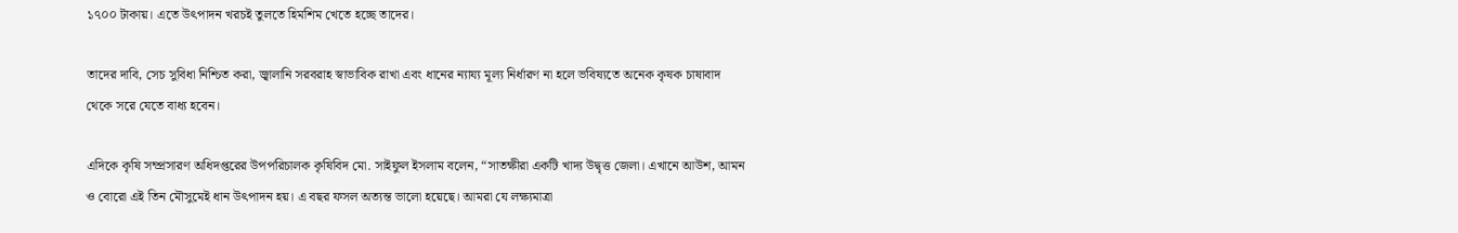১৭০০ টাকায়। এতে উৎপাদন খরচই তুলতে হিমশিম খেতে হচ্ছে তাদের।

তাদের দাবি, সেচ সুবিধা নিশ্চিত করা, জ্বালানি সরবরাহ স্বাভাবিক রাখা এবং ধানের ন্যায্য মূল্য নির্ধারণ না হলে ভবিষ্যতে অনেক কৃষক চাষাবাদ থেকে সরে যেতে বাধ্য হবেন।

এদিকে কৃষি সম্প্রসারণ অধিদপ্তরের উপপরিচালক কৃষিবিদ মো. সাইফুল ইসলাম বলেন, “সাতক্ষীরা একটি খাদ্য উদ্বৃত্ত জেলা। এখানে আউশ, আমন ও বোরো এই তিন মৌসুমেই ধান উৎপাদন হয়। এ বছর ফসল অত্যন্ত ভালো হয়েছে। আমরা যে লক্ষ্যমাত্রা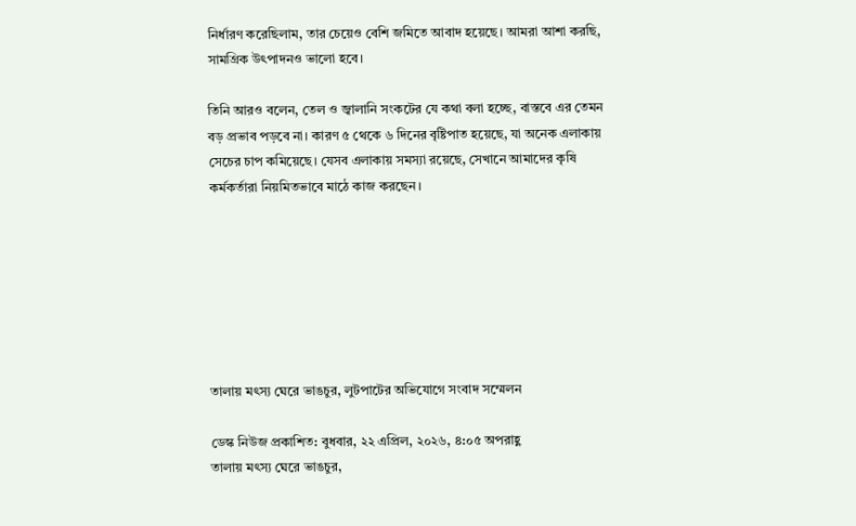নির্ধারণ করেছিলাম, তার চেয়েও বেশি জমিতে আবাদ হয়েছে। আমরা আশা করছি, সামগ্রিক উৎপাদনও ভালো হবে।

তিনি আরও বলেন, তেল ও জ্বালানি সংকটের যে কথা বলা হচ্ছে, বাস্তবে এর তেমন বড় প্রভাব পড়বে না। কারণ ৫ থেকে ৬ দিনের বৃষ্টিপাত হয়েছে, যা অনেক এলাকায় সেচের চাপ কমিয়েছে। যেসব এলাকায় সমস্যা রয়েছে, সেখানে আমাদের কৃষি কর্মকর্তারা নিয়মিতভাবে মাঠে কাজ করছেন।







তালায় মৎস্য ঘেরে ভাঙচুর, লুটপাটের অভিযোগে সংবাদ সম্মেলন

ডেস্ক নিউজ প্রকাশিত: বুধবার, ২২ এপ্রিল, ২০২৬, ৪:০৫ অপরাহ্ণ
তালায় মৎস্য ঘেরে ভাঙচুর,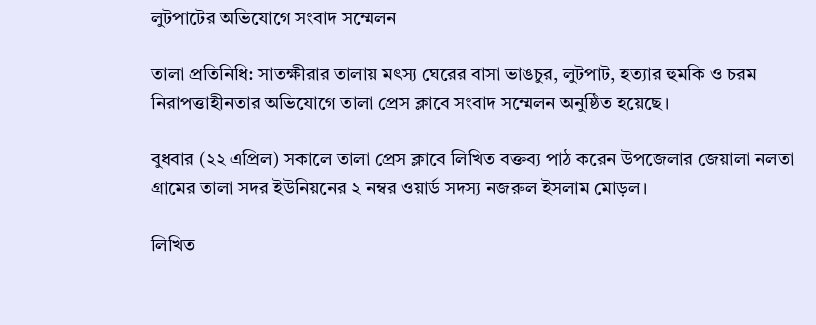লুটপাটের অভিযোগে সংবাদ সম্মেলন

তালা প্রতিনিধি: সাতক্ষীরার তালায় মৎস্য ঘেরের বাসা ভাঙচুর, লুটপাট, হত্যার হুমকি ও চরম নিরাপত্তাহীনতার অভিযোগে তালা প্রেস ক্লাবে সংবাদ সম্মেলন অনুষ্ঠিত হয়েছে।

বুধবার (২২ এপ্রিল) সকালে তালা প্রেস ক্লাবে লিখিত বক্তব্য পাঠ করেন উপজেলার জেয়ালা নলতা গ্রামের তালা সদর ইউনিয়নের ২ নম্বর ওয়ার্ড সদস্য নজরুল ইসলাম মোড়ল।

লিখিত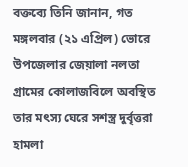বক্তব্যে তিনি জানান, গত মঙ্গলবার (২১ এপ্রিল) ভোরে উপজেলার জেয়ালা নলতা গ্রামের কোলাজবিলে অবস্থিত তার মৎস্য ঘেরে সশস্ত্র দুর্বৃত্তরা হামলা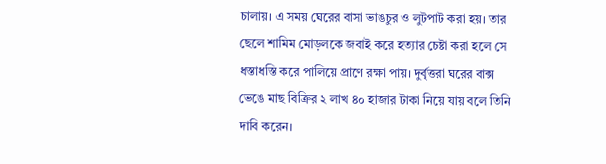চালায়। এ সময় ঘেরের বাসা ভাঙচুর ও লুটপাট করা হয়। তার ছেলে শামিম মোড়লকে জবাই করে হত্যার চেষ্টা করা হলে সে ধস্তাধস্তি করে পালিয়ে প্রাণে রক্ষা পায়। দুর্বৃত্তরা ঘরের বাক্স ভেঙে মাছ বিক্রির ২ লাখ ৪০ হাজার টাকা নিয়ে যায় বলে তিনি দাবি করেন।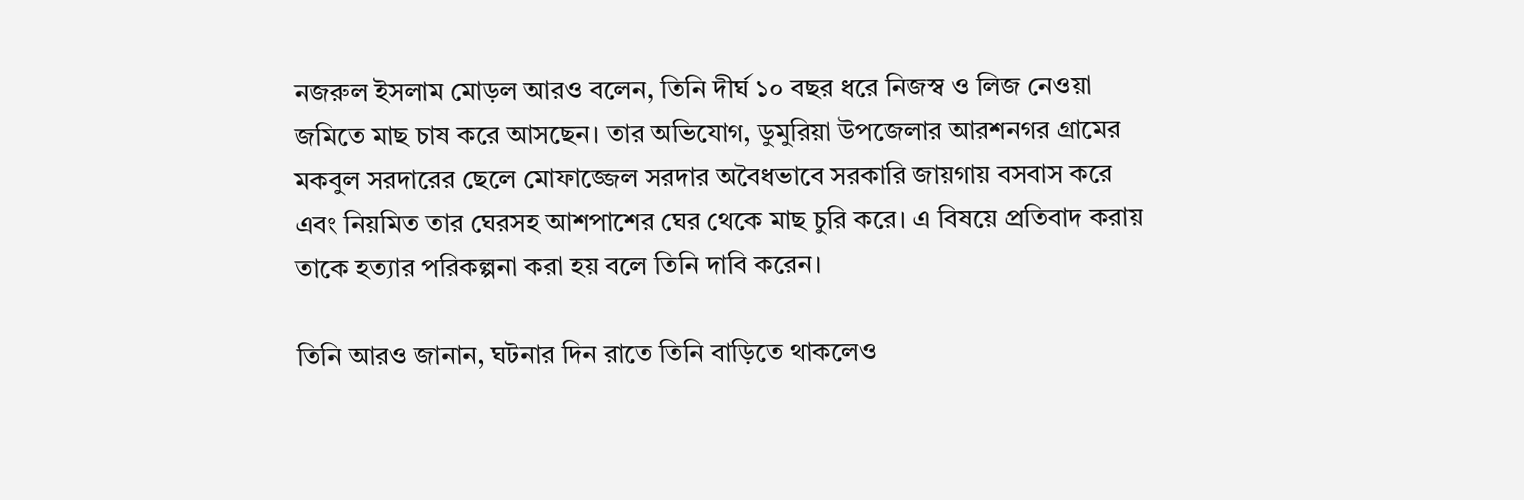নজরুল ইসলাম মোড়ল আরও বলেন, তিনি দীর্ঘ ১০ বছর ধরে নিজস্ব ও লিজ নেওয়া জমিতে মাছ চাষ করে আসছেন। তার অভিযোগ, ডুমুরিয়া উপজেলার আরশনগর গ্রামের মকবুল সরদারের ছেলে মোফাজ্জেল সরদার অবৈধভাবে সরকারি জায়গায় বসবাস করে এবং নিয়মিত তার ঘেরসহ আশপাশের ঘের থেকে মাছ চুরি করে। এ বিষয়ে প্রতিবাদ করায় তাকে হত্যার পরিকল্পনা করা হয় বলে তিনি দাবি করেন।

তিনি আরও জানান, ঘটনার দিন রাতে তিনি বাড়িতে থাকলেও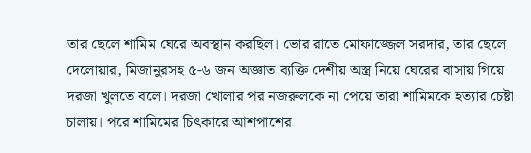তার ছেলে শামিম ঘেরে অবস্থান করছিল। ভোর রাতে মোফাজ্জেল সরদার, তার ছেলে দেলোয়ার, মিজানুরসহ ৫-৬ জন অজ্ঞাত ব্যক্তি দেশীয় অস্ত্র নিয়ে ঘেরের বাসায় গিয়ে দরজা খুলতে বলে। দরজা খোলার পর নজরুলকে না পেয়ে তারা শামিমকে হত্যার চেষ্টা চালায়। পরে শামিমের চিৎকারে আশপাশের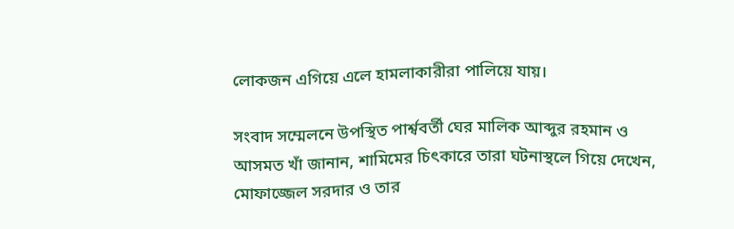লোকজন এগিয়ে এলে হামলাকারীরা পালিয়ে যায়।

সংবাদ সম্মেলনে উপস্থিত পার্শ্ববর্তী ঘের মালিক আব্দুর রহমান ও আসমত খাঁ জানান, শামিমের চিৎকারে তারা ঘটনাস্থলে গিয়ে দেখেন, মোফাজ্জেল সরদার ও তার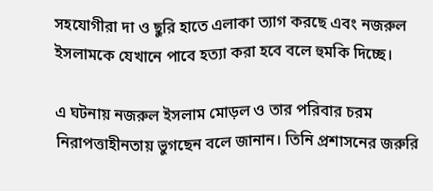সহযোগীরা দা ও ছুরি হাতে এলাকা ত্যাগ করছে এবং নজরুল ইসলামকে যেখানে পাবে হত্যা করা হবে বলে হুমকি দিচ্ছে।

এ ঘটনায় নজরুল ইসলাম মোড়ল ও তার পরিবার চরম নিরাপত্তাহীনতায় ভুগছেন বলে জানান। তিনি প্রশাসনের জরুরি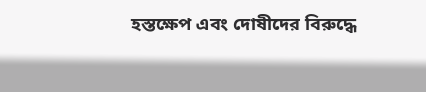হস্তক্ষেপ এবং দোষীদের বিরুদ্ধে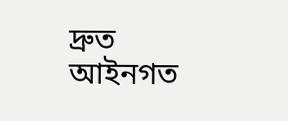দ্রুত আইনগত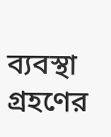ব্যবস্থা গ্রহণের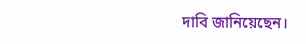দাবি জানিয়েছেন।